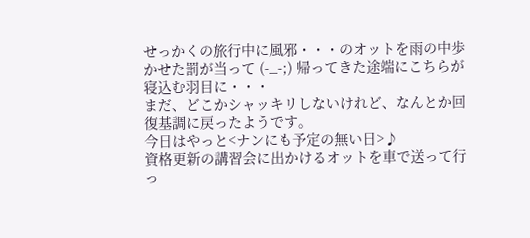せっかくの旅行中に風邪・・・のオットを雨の中歩かせた罰が当って (-_-;) 帰ってきた途端にこちらが寝込む羽目に・・・
まだ、どこかシャッキリしないけれど、なんとか回復基調に戻ったようです。
今日はやっと<ナンにも予定の無い日>♪
資格更新の講習会に出かけるオットを車で送って行っ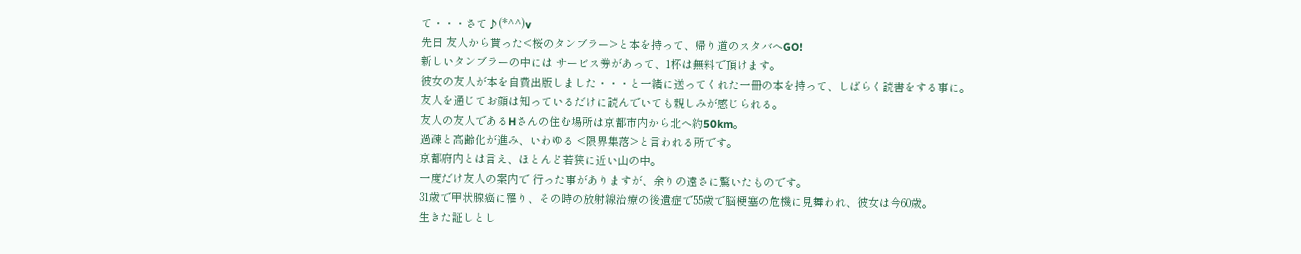て・・・さて♪(*^^)v
先日 友人から貰った<桜のタンブラー>と本を持って、帰り道のスタバへGO!
新しいタンブラーの中には サービス券があって、1杯は無料で頂けます。
彼女の友人が本を自費出版しました・・・と一緒に送ってくれた一冊の本を持って、しばらく読書をする事に。
友人を通じてお顔は知っているだけに読んでいても親しみが感じられる。
友人の友人であるHさんの住む場所は京都市内から北へ約50km。
過疎と高齢化が進み、いわゆる <限界集落>と言われる所です。
京都府内とは言え、ほとんど若狭に近い山の中。
一度だけ友人の案内で 行った事がありますが、余りの遠さに驚いたものです。
31歳で甲状腺癌に罹り、その時の放射線治療の後遺症で55歳で脳梗塞の危機に見舞われ、彼女は今60歳。
生きた証しとし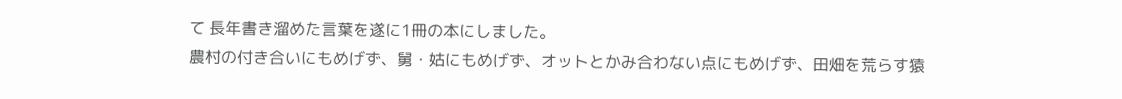て 長年書き溜めた言葉を遂に1冊の本にしました。
農村の付き合いにもめげず、舅・姑にもめげず、オットとかみ合わない点にもめげず、田畑を荒らす猿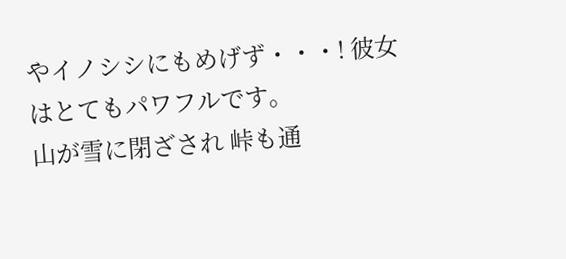やイノシシにもめげず・・・! 彼女はとてもパワフルです。
山が雪に閉ざされ 峠も通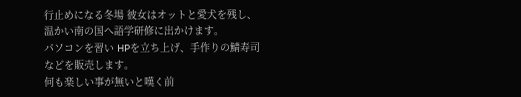行止めになる冬場 彼女はオットと愛犬を残し、温かい南の国へ語学研修に出かけます。
パソコンを習い HPを立ち上げ、手作りの鯖寿司などを販売します。
何も楽しい事が無いと嘆く前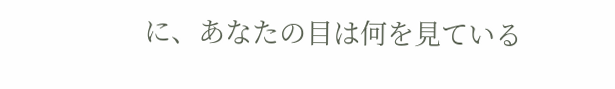に、あなたの目は何を見ている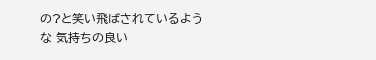の?と笑い飛ばされているような 気持ちの良い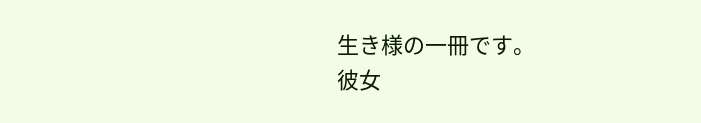生き様の一冊です。
彼女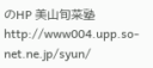のHP 美山旬菜塾
http://www004.upp.so-net.ne.jp/syun/